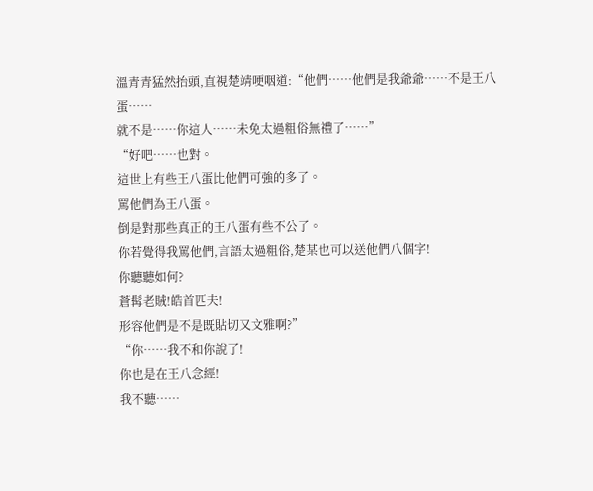溫青青猛然抬頭,直視楚靖哽咽道:“他們……他們是我爺爺……不是王八蛋……
就不是……你這人……未免太過粗俗無禮了……”
“好吧……也對。
這世上有些王八蛋比他們可強的多了。
罵他們為王八蛋。
倒是對那些真正的王八蛋有些不公了。
你若覺得我罵他們,言語太過粗俗,楚某也可以送他們八個字!
你聽聽如何?
蒼髯老賊!皓首匹夫!
形容他們是不是既貼切又文雅啊?”
“你……我不和你說了!
你也是在王八念經!
我不聽……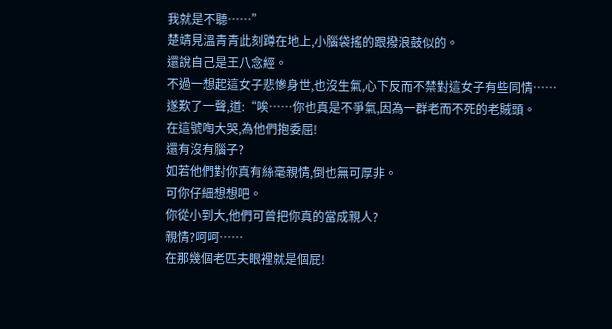我就是不聽……”
楚靖見溫青青此刻蹲在地上,小腦袋搖的跟撥浪鼓似的。
還說自己是王八念經。
不過一想起這女子悲慘身世,也沒生氣,心下反而不禁對這女子有些同情……
遂歎了一聲,道:“唉……你也真是不爭氣,因為一群老而不死的老賊頭。
在這號啕大哭,為他們抱委屈!
還有沒有腦子?
如若他們對你真有絲毫親情,倒也無可厚非。
可你仔細想想吧。
你從小到大,他們可曾把你真的當成親人?
親情?呵呵……
在那幾個老匹夫眼裡就是個屁!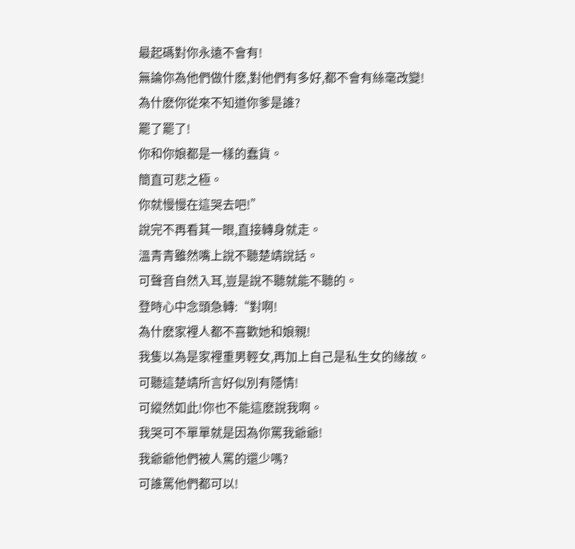最起碼對你永遠不會有!
無論你為他們做什麽,對他們有多好,都不會有絲毫改變!
為什麽你從來不知道你爹是誰?
罷了罷了!
你和你娘都是一樣的蠢貨。
簡直可悲之極。
你就慢慢在這哭去吧!”
說完不再看其一眼,直接轉身就走。
溫青青雖然嘴上說不聽楚靖說話。
可聲音自然入耳,豈是說不聽就能不聽的。
登時心中念頭急轉:“對啊!
為什麽家裡人都不喜歡她和娘親!
我隻以為是家裡重男輕女,再加上自己是私生女的緣故。
可聽這楚靖所言好似別有隱情!
可縱然如此!你也不能這麽說我啊。
我哭可不單單就是因為你罵我爺爺!
我爺爺他們被人罵的還少嗎?
可誰罵他們都可以!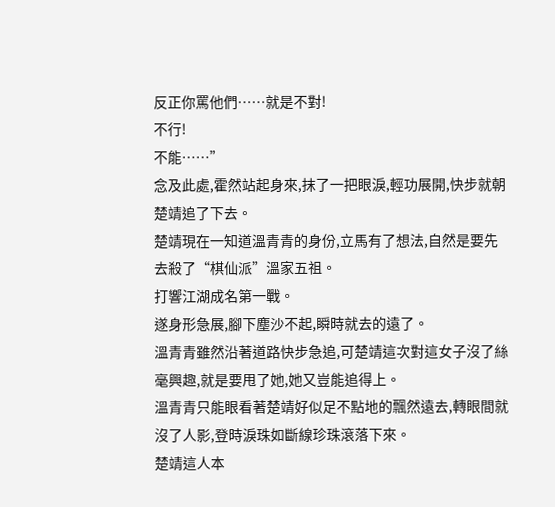反正你罵他們……就是不對!
不行!
不能……”
念及此處,霍然站起身來,抹了一把眼淚,輕功展開,快步就朝楚靖追了下去。
楚靖現在一知道溫青青的身份,立馬有了想法,自然是要先去殺了“棋仙派”溫家五祖。
打響江湖成名第一戰。
遂身形急展,腳下塵沙不起,瞬時就去的遠了。
溫青青雖然沿著道路快步急追,可楚靖這次對這女子沒了絲毫興趣,就是要甩了她,她又豈能追得上。
溫青青只能眼看著楚靖好似足不點地的飄然遠去,轉眼間就沒了人影,登時淚珠如斷線珍珠滾落下來。
楚靖這人本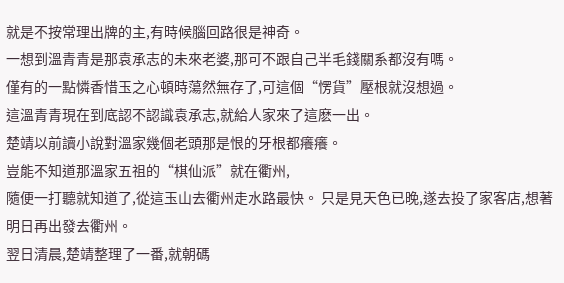就是不按常理出牌的主,有時候腦回路很是神奇。
一想到溫青青是那袁承志的未來老婆,那可不跟自己半毛錢關系都沒有嗎。
僅有的一點憐香惜玉之心頓時蕩然無存了,可這個“愣貨”壓根就沒想過。
這溫青青現在到底認不認識袁承志,就給人家來了這麽一出。
楚靖以前讀小說對溫家幾個老頭那是恨的牙根都癢癢。
豈能不知道那溫家五祖的“棋仙派”就在衢州,
隨便一打聽就知道了,從這玉山去衢州走水路最快。 只是見天色已晚,遂去投了家客店,想著明日再出發去衢州。
翌日清晨,楚靖整理了一番,就朝碼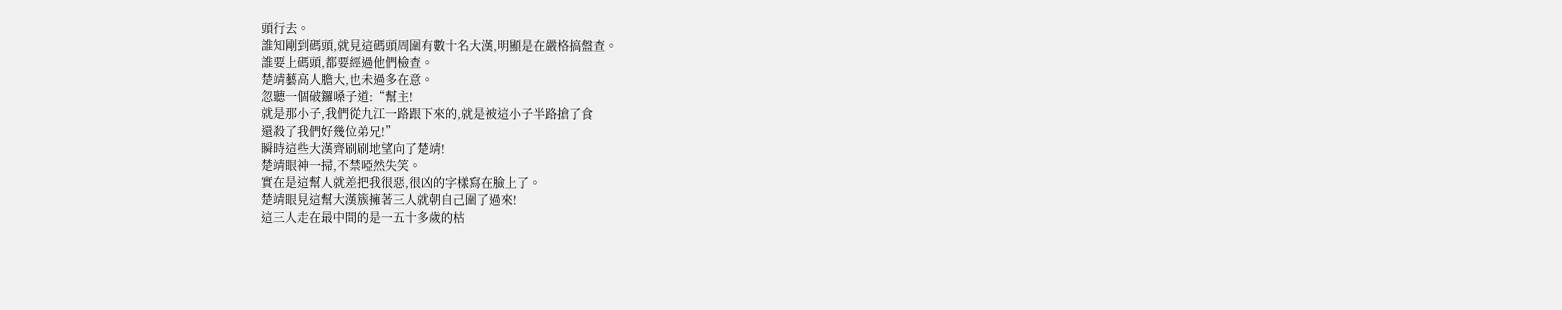頭行去。
誰知剛到碼頭,就見這碼頭周圍有數十名大漢,明顯是在嚴格搞盤查。
誰要上碼頭,都要經過他們檢查。
楚靖藝高人膽大,也未過多在意。
忽聽一個破鑼嗓子道:“幫主!
就是那小子,我們從九江一路跟下來的,就是被這小子半路搶了食
還殺了我們好幾位弟兄!”
瞬時這些大漢齊刷刷地望向了楚靖!
楚靖眼神一掃,不禁啞然失笑。
實在是這幫人就差把我很惡,很凶的字樣寫在臉上了。
楚靖眼見這幫大漢簇擁著三人就朝自己圍了過來!
這三人走在最中間的是一五十多歲的枯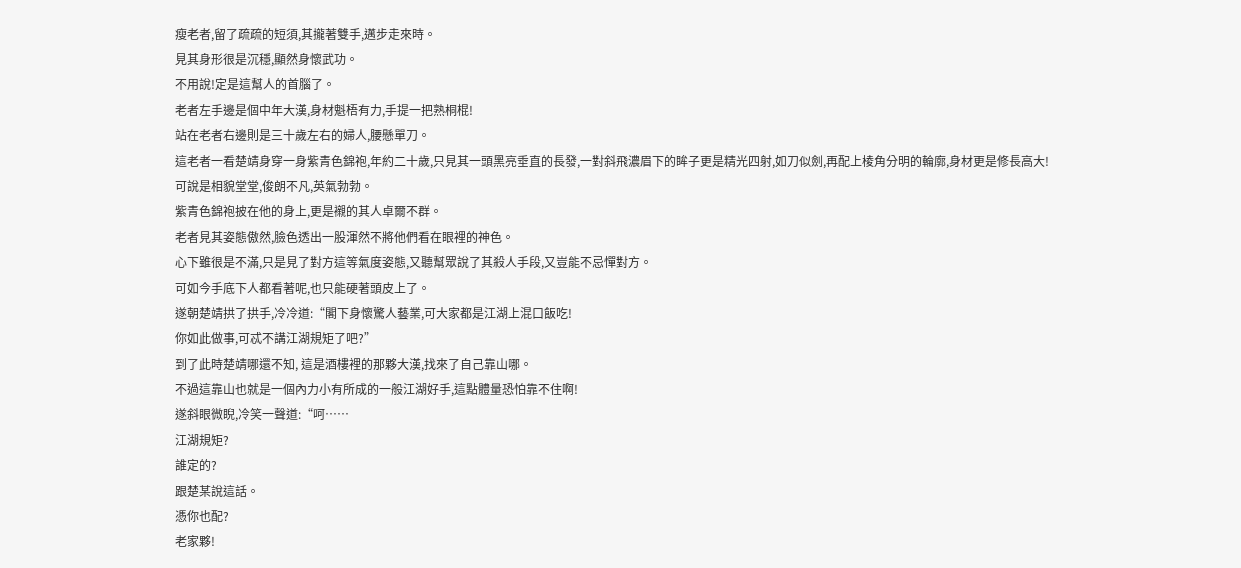瘦老者,留了疏疏的短須,其攏著雙手,邁步走來時。
見其身形很是沉穩,顯然身懷武功。
不用說!定是這幫人的首腦了。
老者左手邊是個中年大漢,身材魁梧有力,手提一把熟桐棍!
站在老者右邊則是三十歲左右的婦人,腰懸單刀。
這老者一看楚靖身穿一身紫青色錦袍,年約二十歲,只見其一頭黑亮垂直的長發,一對斜飛濃眉下的眸子更是精光四射,如刀似劍,再配上棱角分明的輪廓,身材更是修長高大!
可說是相貌堂堂,俊朗不凡,英氣勃勃。
紫青色錦袍披在他的身上,更是襯的其人卓爾不群。
老者見其姿態傲然,臉色透出一股渾然不將他們看在眼裡的神色。
心下雖很是不滿,只是見了對方這等氣度姿態,又聽幫眾說了其殺人手段,又豈能不忌憚對方。
可如今手底下人都看著呢,也只能硬著頭皮上了。
遂朝楚靖拱了拱手,冷冷道:“閣下身懷驚人藝業,可大家都是江湖上混口飯吃!
你如此做事,可忒不講江湖規矩了吧?”
到了此時楚靖哪還不知, 這是酒樓裡的那夥大漢,找來了自己靠山哪。
不過這靠山也就是一個內力小有所成的一般江湖好手,這點體量恐怕靠不住啊!
遂斜眼微睨,冷笑一聲道:“呵……
江湖規矩?
誰定的?
跟楚某說這話。
憑你也配?
老家夥!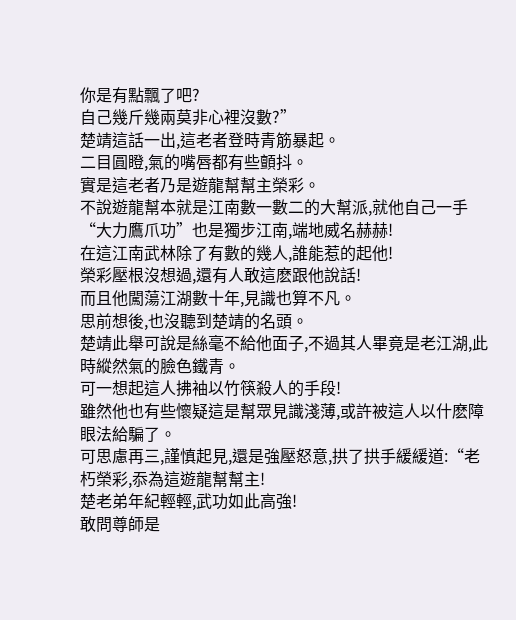你是有點飄了吧?
自己幾斤幾兩莫非心裡沒數?”
楚靖這話一出,這老者登時青筋暴起。
二目圓瞪,氣的嘴唇都有些顫抖。
實是這老者乃是遊龍幫幫主榮彩。
不說遊龍幫本就是江南數一數二的大幫派,就他自己一手“大力鷹爪功”也是獨步江南,端地威名赫赫!
在這江南武林除了有數的幾人,誰能惹的起他!
榮彩壓根沒想過,還有人敢這麽跟他說話!
而且他闖蕩江湖數十年,見識也算不凡。
思前想後,也沒聽到楚靖的名頭。
楚靖此舉可說是絲毫不給他面子,不過其人畢竟是老江湖,此時縱然氣的臉色鐵青。
可一想起這人拂袖以竹筷殺人的手段!
雖然他也有些懷疑這是幫眾見識淺薄,或許被這人以什麽障眼法給騙了。
可思慮再三,謹慎起見,還是強壓怒意,拱了拱手緩緩道:“老朽榮彩,忝為這遊龍幫幫主!
楚老弟年紀輕輕,武功如此高強!
敢問尊師是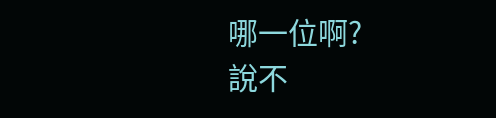哪一位啊?
說不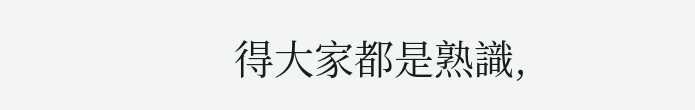得大家都是熟識,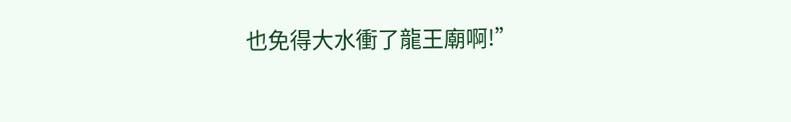也免得大水衝了龍王廟啊!”